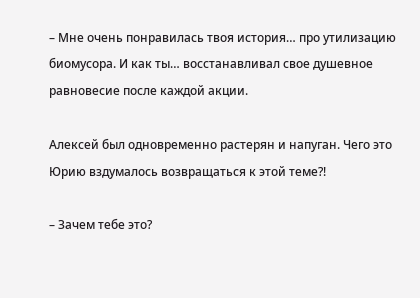– Мне очень понравилась твоя история… про утилизацию биомусора. И как ты… восстанавливал свое душевное равновесие после каждой акции.

Алексей был одновременно растерян и напуган. Чего это Юрию вздумалось возвращаться к этой теме?!

– Зачем тебе это?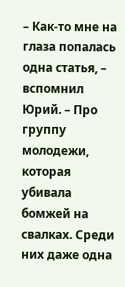– Как-то мне на глаза попалась одна статья, – вспомнил Юрий. – Про группу молодежи, которая убивала бомжей на свалках. Среди них даже одна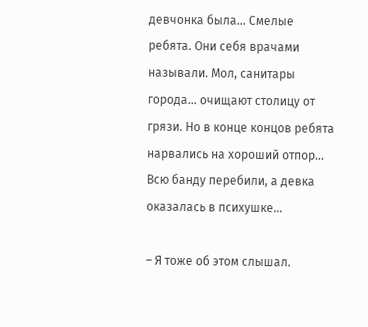девчонка была… Смелые ребята. Они себя врачами называли. Мол, санитары города… очищают столицу от грязи. Но в конце концов ребята нарвались на хороший отпор… Всю банду перебили, а девка оказалась в психушке…

– Я тоже об этом слышал.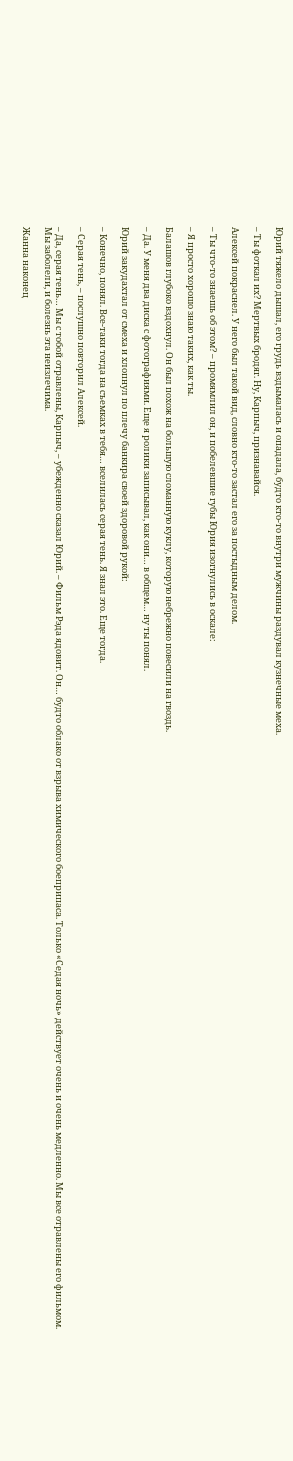Юрий тяжело дышал, его грудь вздымалась и опадала, будто кто-то внутри мужчины раздувал кузнечные меха.

– Ты фоткал их? Мертвых бродяг. Ну, Карпыч, признавайся.

Алексей покраснел. У него был такой вид, словно кто-то застал его за постыдным делом.

– Ты что-то знаешь об этом? – промямлил он, и побелевшие губы Юрия изогнулись в оскале:

– Я просто хорошо знаю таких, как ты.

Балашов глубоко вздохнул. Он был похож на большую сломанную куклу, которую небрежно повесили на гвоздь.

– Да. У меня два диска с фотографиями. Еще я ролики записывал, как они… в общем… ну ты понял.

Юрий закудахтал от смеха и хлопнул по плечу банкира своей здоровой рукой:

– Конечно, понял. Все-таки тогда на съемках в тебя… вселилась серая тень. Я знал это. Еще тогда.

– Серая тень, – послушно повторил Алексей.

– Да, серая тень… Мы с тобой отравлены, Карпыч, – убежденно сказал Юрий. – Фильм Рэда ядовит. Он… будто облако от взрыва химического боеприпаса. Только «Седая ночь» действует очень и очень медленно. Мы все отравлены его фильмом. Мы заболели, и болезнь эта неизлечима.

Жанна наконец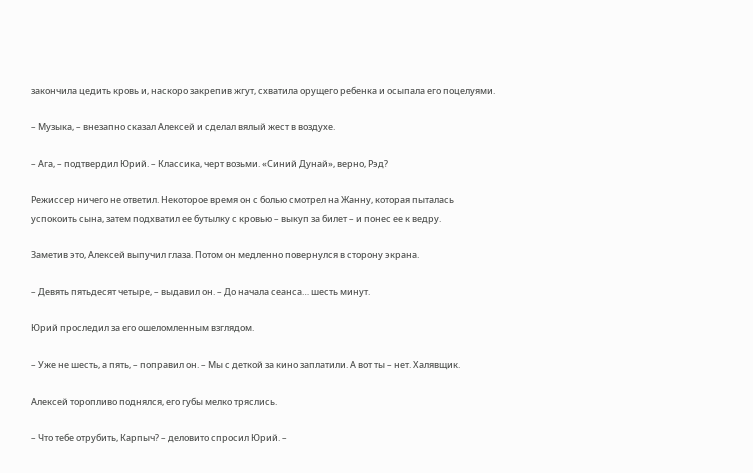закончила цедить кровь и, наскоро закрепив жгут, схватила орущего ребенка и осыпала его поцелуями.

– Музыка, – внезапно сказал Алексей и сделал вялый жест в воздухе.

– Ага, – подтвердил Юрий. – Классика, черт возьми. «Синий Дунай», верно, Рэд?

Режиссер ничего не ответил. Некоторое время он с болью смотрел на Жанну, которая пыталась успокоить сына, затем подхватил ее бутылку с кровью – выкуп за билет – и понес ее к ведру.

Заметив это, Алексей выпучил глаза. Потом он медленно повернулся в сторону экрана.

– Девять пятьдесят четыре, – выдавил он. – До начала сеанса… шесть минут.

Юрий проследил за его ошеломленным взглядом.

– Уже не шесть, а пять, – поправил он. – Мы с деткой за кино заплатили. А вот ты – нет. Халявщик.

Алексей торопливо поднялся, его губы мелко тряслись.

– Что тебе отрубить, Карпыч? – деловито спросил Юрий. –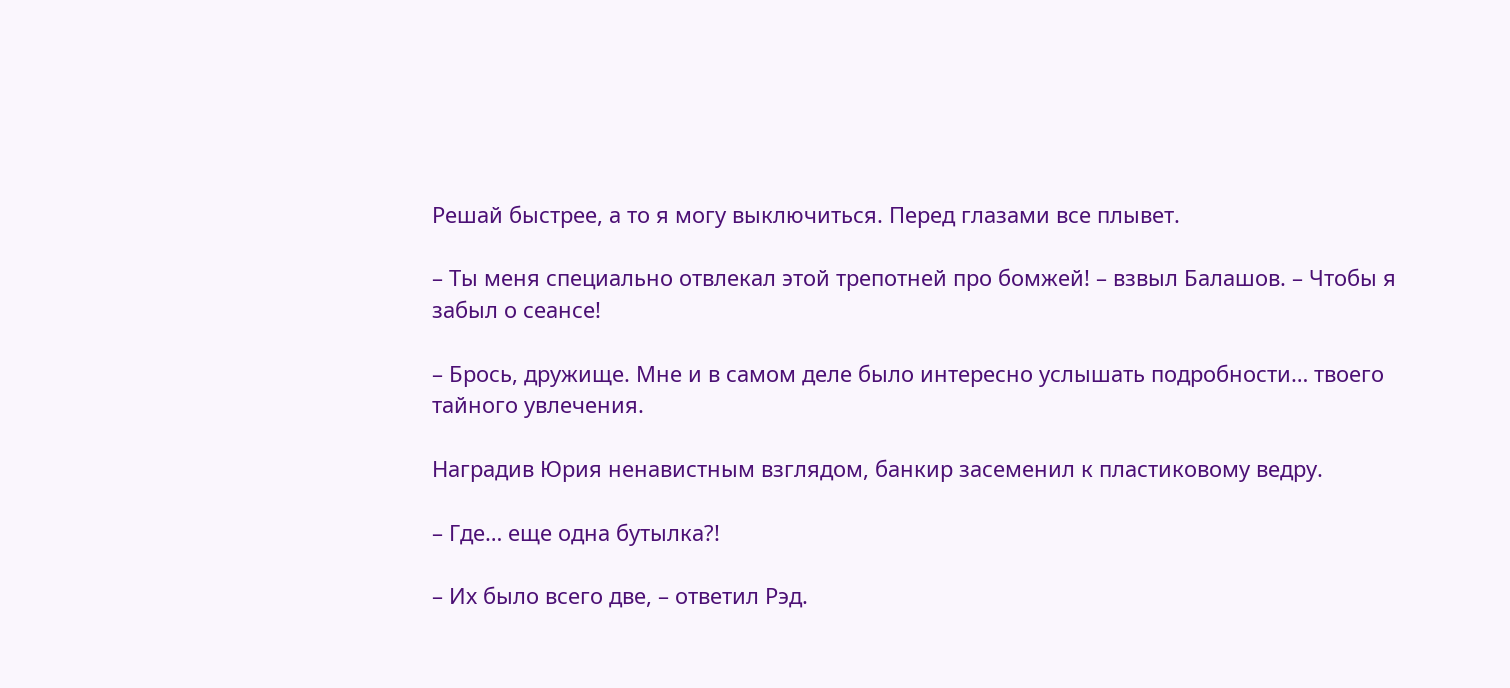Решай быстрее, а то я могу выключиться. Перед глазами все плывет.

– Ты меня специально отвлекал этой трепотней про бомжей! – взвыл Балашов. – Чтобы я забыл о сеансе!

– Брось, дружище. Мне и в самом деле было интересно услышать подробности… твоего тайного увлечения.

Наградив Юрия ненавистным взглядом, банкир засеменил к пластиковому ведру.

– Где… еще одна бутылка?!

– Их было всего две, – ответил Рэд.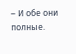– И обе они полные.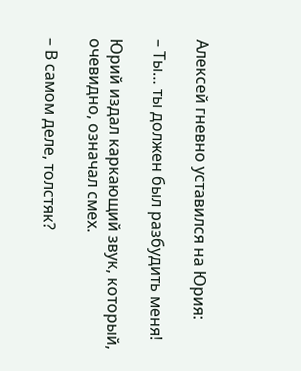Алексей гневно уставился на Юрия:

– Ты… ты должен был разбудить меня!

Юрий издал каркающий звук, который, очевидно, означал смех.

– В самом деле, толстяк?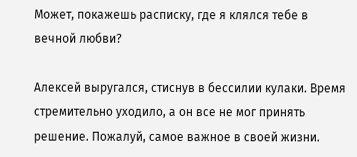Может, покажешь расписку, где я клялся тебе в вечной любви?

Алексей выругался, стиснув в бессилии кулаки. Время стремительно уходило, а он все не мог принять решение. Пожалуй, самое важное в своей жизни.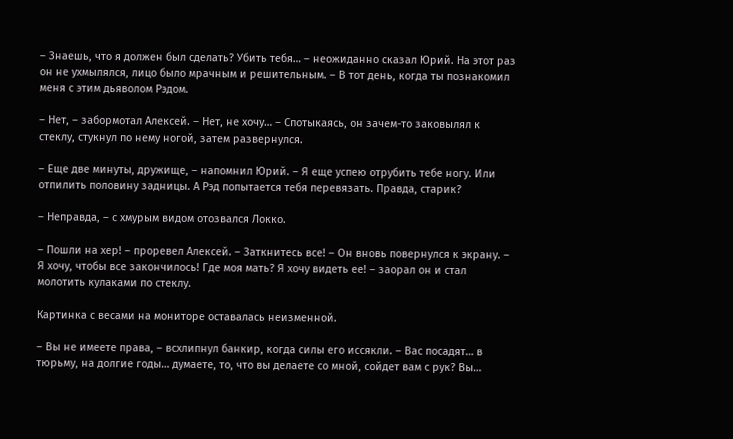– Знаешь, что я должен был сделать? Убить тебя… – неожиданно сказал Юрий. На этот раз он не ухмылялся, лицо было мрачным и решительным. – В тот день, когда ты познакомил меня с этим дьяволом Рэдом.

– Нет, – забормотал Алексей. – Нет, не хочу… – Спотыкаясь, он зачем-то заковылял к стеклу, стукнул по нему ногой, затем развернулся.

– Еще две минуты, дружище, – напомнил Юрий. – Я еще успею отрубить тебе ногу. Или отпилить половину задницы. А Рэд попытается тебя перевязать. Правда, старик?

– Неправда, – с хмурым видом отозвался Локко.

– Пошли на хер! – проревел Алексей. – Заткнитесь все! – Он вновь повернулся к экрану. – Я хочу, чтобы все закончилось! Где моя мать? Я хочу видеть ее! – заорал он и стал молотить кулаками по стеклу.

Картинка с весами на мониторе оставалась неизменной.

– Вы не имеете права, – всхлипнул банкир, когда силы его иссякли. – Вас посадят… в тюрьму, на долгие годы… думаете, то, что вы делаете со мной, сойдет вам с рук? Вы…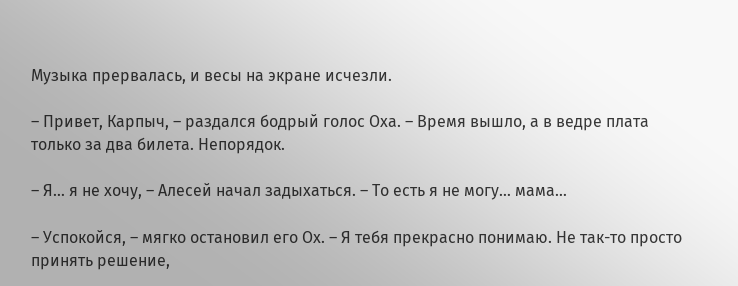Музыка прервалась, и весы на экране исчезли.

– Привет, Карпыч, – раздался бодрый голос Оха. – Время вышло, а в ведре плата только за два билета. Непорядок.

– Я… я не хочу, – Алесей начал задыхаться. – То есть я не могу… мама…

– Успокойся, – мягко остановил его Ох. – Я тебя прекрасно понимаю. Не так-то просто принять решение,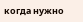когда нужно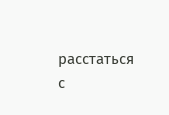расстаться с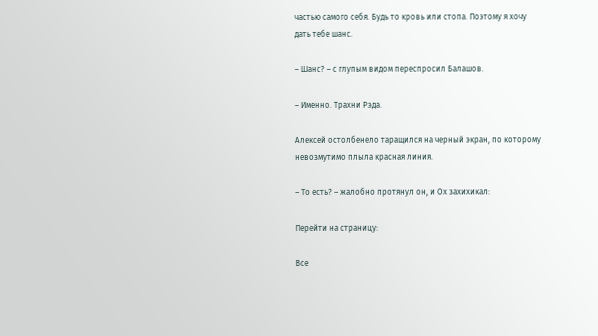частью самого себя. Будь то кровь или стопа. Поэтому я хочу дать тебе шанс.

– Шанс? – с глупым видом переспросил Балашов.

– Именно. Трахни Рэда.

Алексей остолбенело таращился на черный экран, по которому невозмутимо плыла красная линия.

– То есть? – жалобно протянул он, и Ох захихикал:

Перейти на страницу:

Все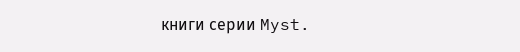книги серии Myst.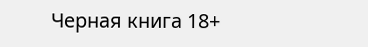Черная книга 18+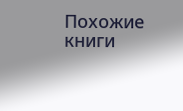Похожие книги